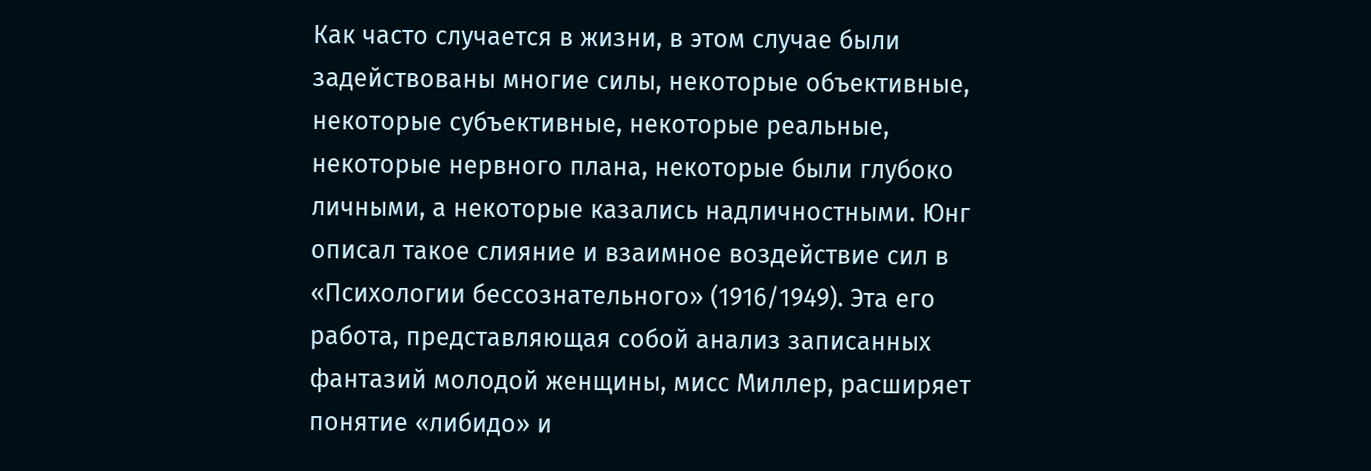Как часто случается в жизни, в этом случае были задействованы многие силы, некоторые объективные, некоторые субъективные, некоторые реальные, некоторые нервного плана, некоторые были глубоко личными, а некоторые казались надличностными. Юнг описал такое слияние и взаимное воздействие сил в «Психологии бессознательного» (1916/1949). Эта его работа, представляющая собой анализ записанных фантазий молодой женщины, мисс Миллер, расширяет понятие «либидо» и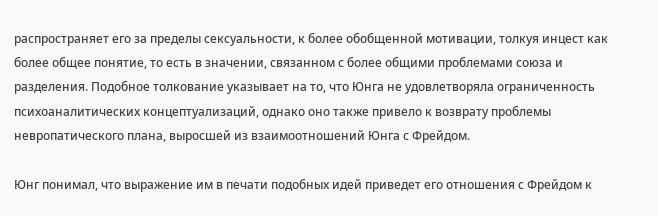распространяет его за пределы сексуальности, к более обобщенной мотивации, толкуя инцест как более общее понятие, то есть в значении, связанном с более общими проблемами союза и разделения. Подобное толкование указывает на то, что Юнга не удовлетворяла ограниченность психоаналитических концептуализаций, однако оно также привело к возврату проблемы невропатического плана, выросшей из взаимоотношений Юнга с Фрейдом.

Юнг понимал, что выражение им в печати подобных идей приведет его отношения с Фрейдом к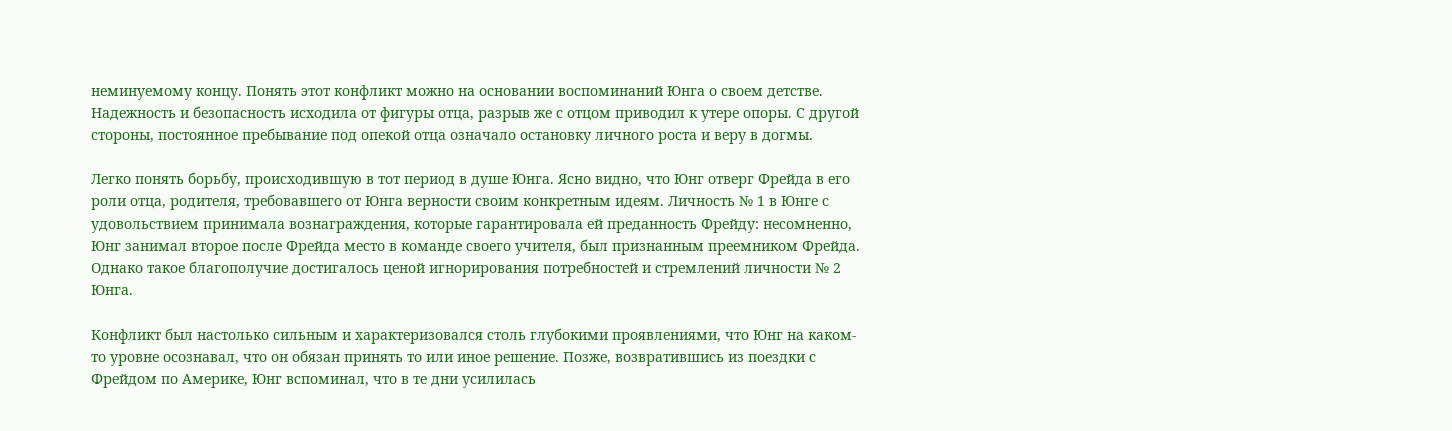неминуемому концу. Понять этот конфликт можно на основании воспоминаний Юнга о своем детстве. Надежность и безопасность исходила от фигуры отца, разрыв же с отцом приводил к утере опоры. С другой стороны, постоянное пребывание под опекой отца означало остановку личного роста и веру в догмы.

Легко понять борьбу, происходившую в тот период в душе Юнга. Ясно видно, что Юнг отверг Фрейда в его роли отца, родителя, требовавшего от Юнга верности своим конкретным идеям. Личность № 1 в Юнге с удовольствием принимала вознаграждения, которые гарантировала ей преданность Фрейду: несомненно, Юнг занимал второе после Фрейда место в команде своего учителя, был признанным преемником Фрейда. Однако такое благополучие достигалось ценой игнорирования потребностей и стремлений личности № 2 Юнга.

Конфликт был настолько сильным и характеризовался столь глубокими проявлениями, что Юнг на каком-то уровне осознавал, что он обязан принять то или иное решение. Позже, возвратившись из поездки с Фрейдом по Америке, Юнг вспоминал, что в те дни усилилась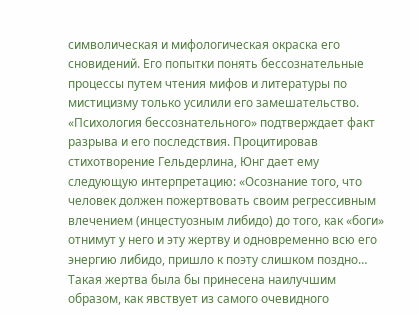символическая и мифологическая окраска его сновидений. Его попытки понять бессознательные процессы путем чтения мифов и литературы по мистицизму только усилили его замешательство. «Психология бессознательного» подтверждает факт разрыва и его последствия. Процитировав стихотворение Гельдерлина, Юнг дает ему следующую интерпретацию: «Осознание того, что человек должен пожертвовать своим регрессивным влечением (инцестуозным либидо) до того, как «боги» отнимут у него и эту жертву и одновременно всю его энергию либидо, пришло к поэту слишком поздно… Такая жертва была бы принесена наилучшим образом, как явствует из самого очевидного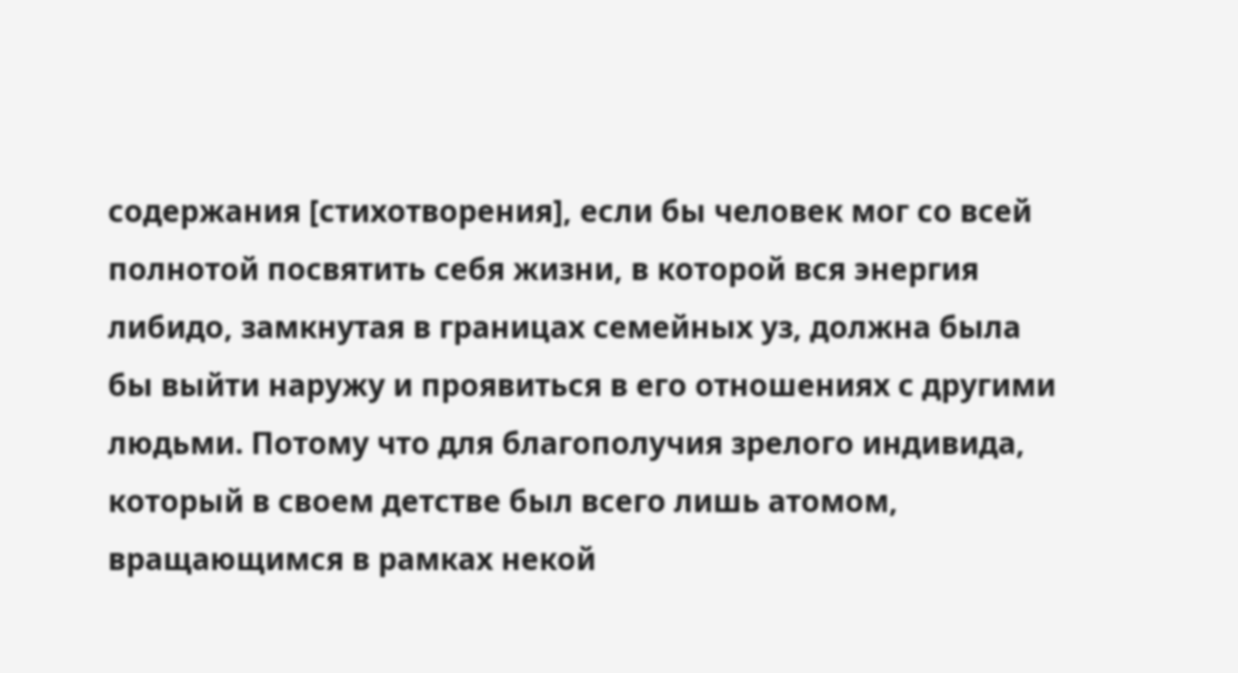содержания [стихотворения], если бы человек мог со всей полнотой посвятить себя жизни, в которой вся энергия либидо, замкнутая в границах семейных уз, должна была бы выйти наружу и проявиться в его отношениях с другими людьми. Потому что для благополучия зрелого индивида, который в своем детстве был всего лишь атомом, вращающимся в рамках некой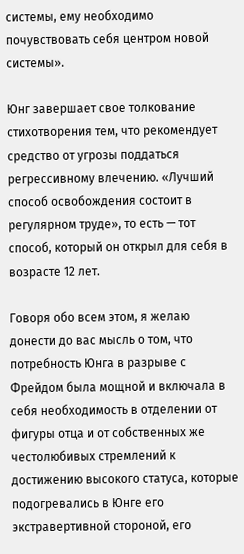системы, ему необходимо почувствовать себя центром новой системы».

Юнг завершает свое толкование стихотворения тем, что рекомендует средство от угрозы поддаться регрессивному влечению. «Лучший способ освобождения состоит в регулярном труде», то есть — тот способ, который он открыл для себя в возрасте 12 лет.

Говоря обо всем этом, я желаю донести до вас мысль о том, что потребность Юнга в разрыве с Фрейдом была мощной и включала в себя необходимость в отделении от фигуры отца и от собственных же честолюбивых стремлений к достижению высокого статуса, которые подогревались в Юнге его экстравертивной стороной, его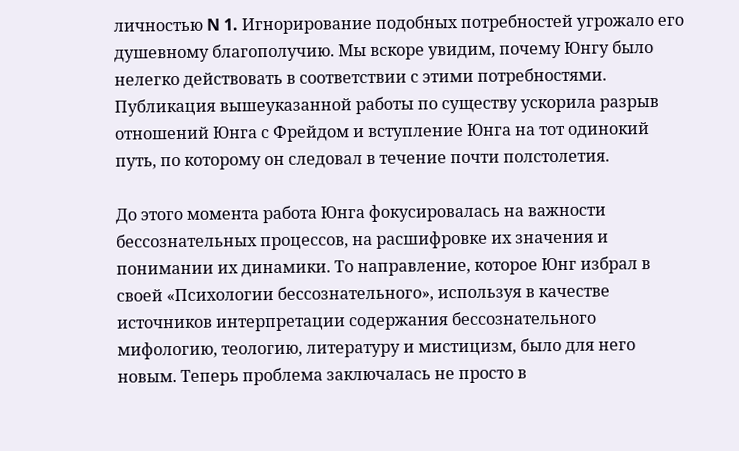личностью N 1. Игнорирование подобных потребностей угрожало его душевному благополучию. Мы вскоре увидим, почему Юнгу было нелегко действовать в соответствии с этими потребностями. Публикация вышеуказанной работы по существу ускорила разрыв отношений Юнга с Фрейдом и вступление Юнга на тот одинокий путь, по которому он следовал в течение почти полстолетия.

До этого момента работа Юнга фокусировалась на важности бессознательных процессов, на расшифровке их значения и понимании их динамики. То направление, которое Юнг избрал в своей «Психологии бессознательного», используя в качестве источников интерпретации содержания бессознательного мифологию, теологию, литературу и мистицизм, было для него новым. Теперь проблема заключалась не просто в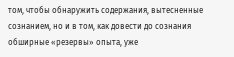том, чтобы обнаружить содержания, вытесненные сознанием, но и в том, как довести до сознания обширные «резервы» опыта, уже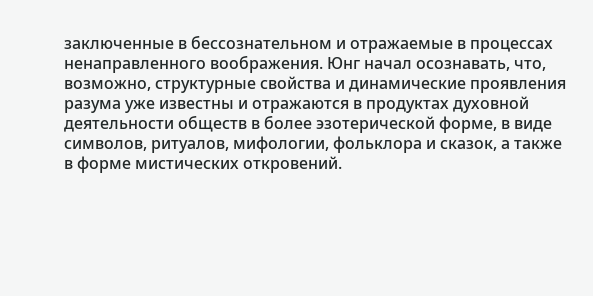заключенные в бессознательном и отражаемые в процессах ненаправленного воображения. Юнг начал осознавать, что, возможно, структурные свойства и динамические проявления разума уже известны и отражаются в продуктах духовной деятельности обществ в более эзотерической форме, в виде символов, ритуалов, мифологии, фольклора и сказок, а также в форме мистических откровений.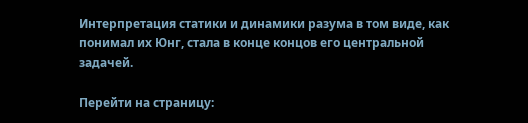Интерпретация статики и динамики разума в том виде, как понимал их Юнг, стала в конце концов его центральной задачей.

Перейти на страницу: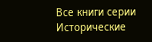Все книги серии Исторические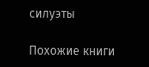силуэты

Похожие книги